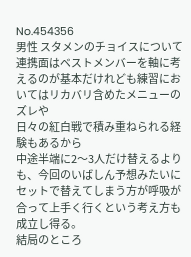No.454356
男性 スタメンのチョイスについて
連携面はベストメンバーを軸に考えるのが基本だけれども練習においてはリカバリ含めたメニューのズレや
日々の紅白戦で積み重ねられる経験もあるから
中途半端に2〜3人だけ替えるよりも、今回のいばしん予想みたいに
セットで替えてしまう方が呼吸が合って上手く行くという考え方も成立し得る。
結局のところ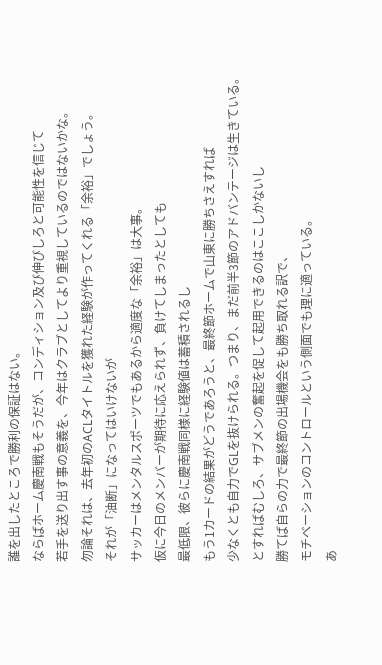誰を出したところで勝利の保証はない。
ならばホーム慶南戦もそうだが、コンディション及び伸びしろと可能性を信じて
若手を送り出す事の意義を、今年はクラブとしてより重視しているのではないかな。
勿論それは、去年初のACLタイトルを獲れた経験が作ってくれる「余裕」でしょう。
それが「油断」になってはいけないが
サッカーはメンタルスポーツでもあるから適度な「余裕」は大事。
仮に今日のメンバーが期待に応えられず、負けてしまったとしても
最低限、彼らに慶南戦同様に経験値は蓄積されるし
もう1カードの結果がどうであろうと、最終節ホームで山東に勝ちさえすれば
少なくとも自力でGLを抜けられる。つまり、まだ前半3節のアドバンテージは生きている。
とすればむしろ、サブメンの奮起を促して起用できるのはここしかないし
勝てば自らの力で最終節の出場機会をも勝ち取れる訳で、
モチベーションのコントロールという側面でも理に適っている。
あ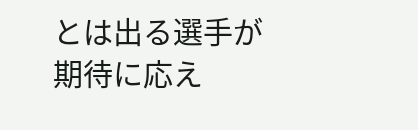とは出る選手が期待に応え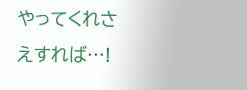やってくれさえすれば…!